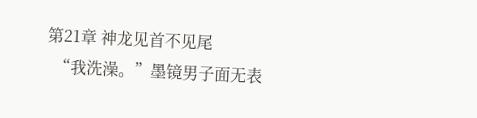第21章 神龙见首不见尾
  “我洗澡。”墨镜男子面无表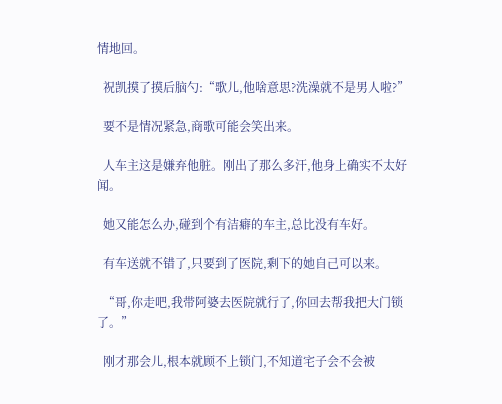情地回。

  祝凯摸了摸后脑勺:“歌儿,他啥意思?洗澡就不是男人啦?”

  要不是情况紧急,商歌可能会笑出来。

  人车主这是嫌弃他脏。刚出了那么多汗,他身上确实不太好闻。

  她又能怎么办,碰到个有洁癖的车主,总比没有车好。

  有车送就不错了,只要到了医院,剩下的她自己可以来。

  “哥,你走吧,我带阿婆去医院就行了,你回去帮我把大门锁了。”

  刚才那会儿,根本就顾不上锁门,不知道宅子会不会被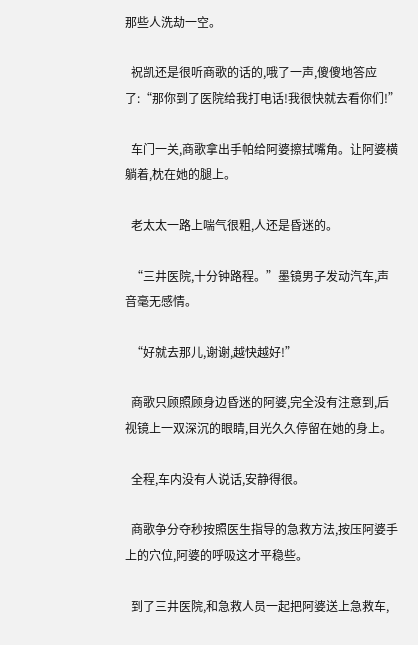那些人洗劫一空。

  祝凯还是很听商歌的话的,哦了一声,傻傻地答应了:“那你到了医院给我打电话!我很快就去看你们!”

  车门一关,商歌拿出手帕给阿婆擦拭嘴角。让阿婆横躺着,枕在她的腿上。

  老太太一路上喘气很粗,人还是昏迷的。

  “三井医院,十分钟路程。”墨镜男子发动汽车,声音毫无感情。

  “好就去那儿,谢谢,越快越好!”

  商歌只顾照顾身边昏迷的阿婆,完全没有注意到,后视镜上一双深沉的眼睛,目光久久停留在她的身上。

  全程,车内没有人说话,安静得很。

  商歌争分夺秒按照医生指导的急救方法,按压阿婆手上的穴位,阿婆的呼吸这才平稳些。

  到了三井医院,和急救人员一起把阿婆送上急救车,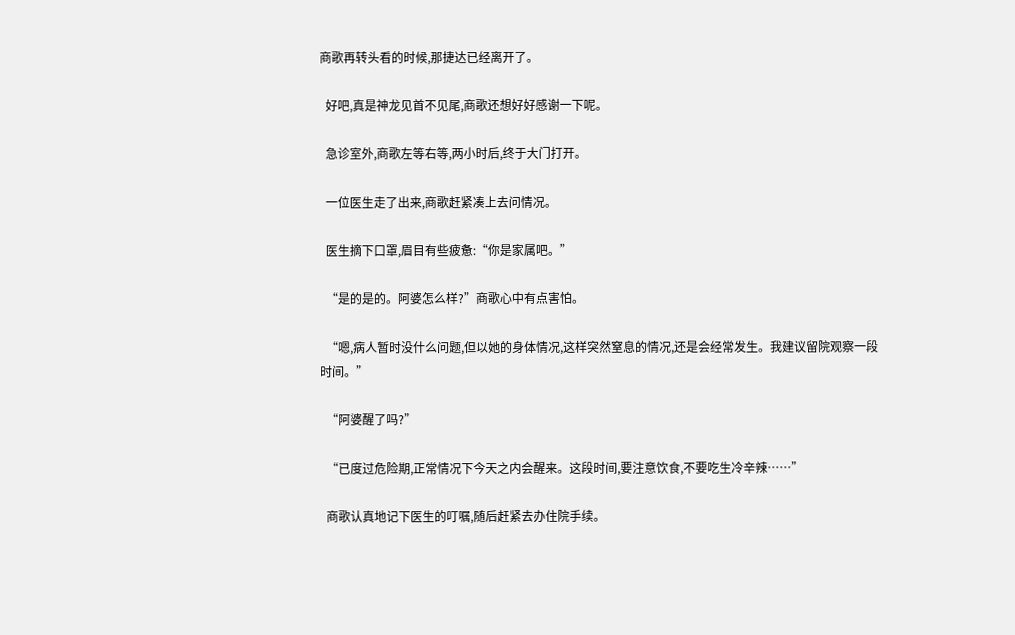商歌再转头看的时候,那捷达已经离开了。

  好吧,真是神龙见首不见尾,商歌还想好好感谢一下呢。

  急诊室外,商歌左等右等,两小时后,终于大门打开。

  一位医生走了出来,商歌赶紧凑上去问情况。

  医生摘下口罩,眉目有些疲惫:“你是家属吧。”

  “是的是的。阿婆怎么样?”商歌心中有点害怕。

  “嗯,病人暂时没什么问题,但以她的身体情况,这样突然窒息的情况,还是会经常发生。我建议留院观察一段时间。”

  “阿婆醒了吗?”

  “已度过危险期,正常情况下今天之内会醒来。这段时间,要注意饮食,不要吃生冷辛辣……”

  商歌认真地记下医生的叮嘱,随后赶紧去办住院手续。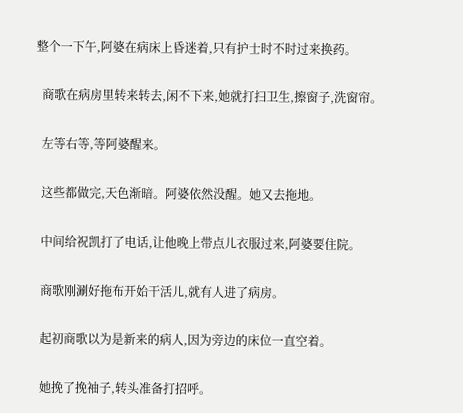整个一下午,阿婆在病床上昏迷着,只有护士时不时过来换药。

  商歌在病房里转来转去,闲不下来,她就打扫卫生,擦窗子,洗窗帘。

  左等右等,等阿婆醒来。

  这些都做完,天色渐暗。阿婆依然没醒。她又去拖地。

  中间给祝凯打了电话,让他晚上带点儿衣服过来,阿婆要住院。

  商歌刚涮好拖布开始干活儿,就有人进了病房。

  起初商歌以为是新来的病人,因为旁边的床位一直空着。

  她挽了挽袖子,转头准备打招呼。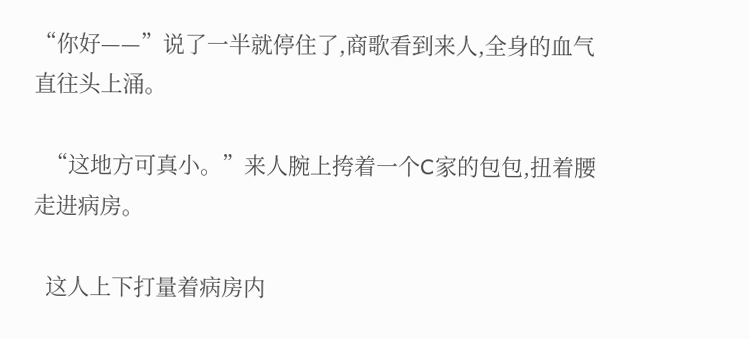“你好——”说了一半就停住了,商歌看到来人,全身的血气直往头上涌。

  “这地方可真小。”来人腕上挎着一个C家的包包,扭着腰走进病房。

  这人上下打量着病房内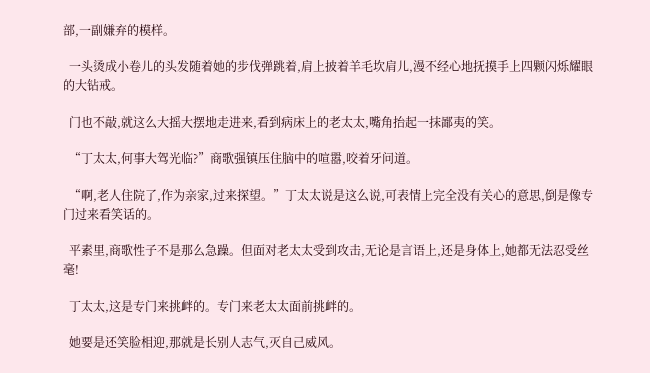部,一副嫌弃的模样。

  一头烫成小卷儿的头发随着她的步伐弹跳着,肩上披着羊毛坎肩儿,漫不经心地抚摸手上四颗闪烁耀眼的大钻戒。

  门也不敲,就这么大摇大摆地走进来,看到病床上的老太太,嘴角抬起一抹鄙夷的笑。

  “丁太太,何事大驾光临?”商歌强镇压住脑中的喧嚣,咬着牙问道。

  “啊,老人住院了,作为亲家,过来探望。”丁太太说是这么说,可表情上完全没有关心的意思,倒是像专门过来看笑话的。

  平素里,商歌性子不是那么急躁。但面对老太太受到攻击,无论是言语上,还是身体上,她都无法忍受丝毫!

  丁太太,这是专门来挑衅的。专门来老太太面前挑衅的。

  她要是还笑脸相迎,那就是长别人志气,灭自己威风。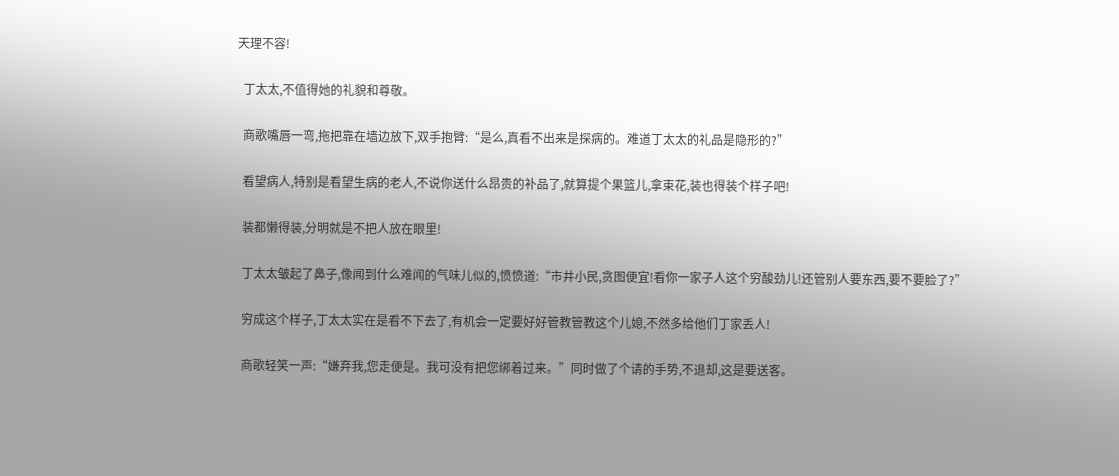天理不容!

  丁太太,不值得她的礼貌和尊敬。

  商歌嘴唇一弯,拖把靠在墙边放下,双手抱臂:“是么,真看不出来是探病的。难道丁太太的礼品是隐形的?”

  看望病人,特别是看望生病的老人,不说你送什么昂贵的补品了,就算提个果篮儿,拿束花,装也得装个样子吧!

  装都懒得装,分明就是不把人放在眼里!

  丁太太皱起了鼻子,像闻到什么难闻的气味儿似的,愤愤道:“市井小民,贪图便宜!看你一家子人这个穷酸劲儿!还管别人要东西,要不要脸了?”

  穷成这个样子,丁太太实在是看不下去了,有机会一定要好好管教管教这个儿媳,不然多给他们丁家丢人!

  商歌轻笑一声:“嫌弃我,您走便是。我可没有把您绑着过来。”同时做了个请的手势,不退却,这是要送客。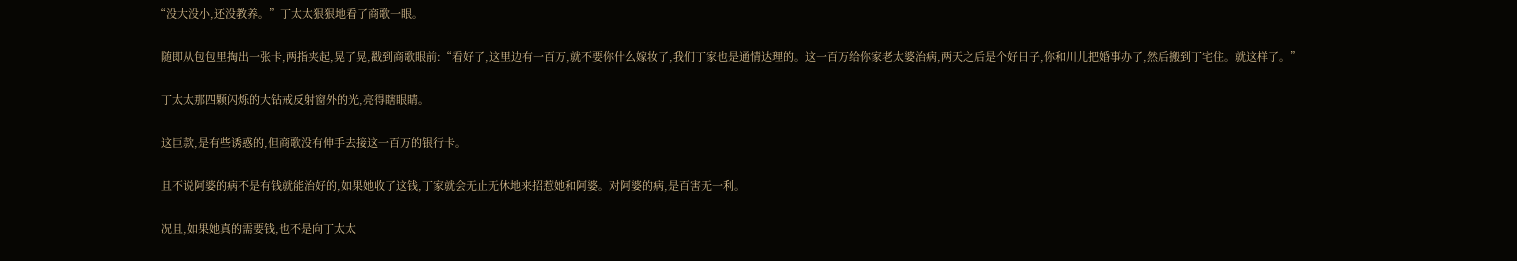“没大没小,还没教养。”丁太太狠狠地看了商歌一眼。

  随即从包包里掏出一张卡,两指夹起,晃了晃,戳到商歌眼前:“看好了,这里边有一百万,就不要你什么嫁妆了,我们丁家也是通情达理的。这一百万给你家老太婆治病,两天之后是个好日子,你和川儿把婚事办了,然后搬到丁宅住。就这样了。”

  丁太太那四颗闪烁的大钻戒反射窗外的光,亮得瞎眼睛。

  这巨款,是有些诱惑的,但商歌没有伸手去接这一百万的银行卡。

  且不说阿婆的病不是有钱就能治好的,如果她收了这钱,丁家就会无止无休地来招惹她和阿婆。对阿婆的病,是百害无一利。

  况且,如果她真的需要钱,也不是向丁太太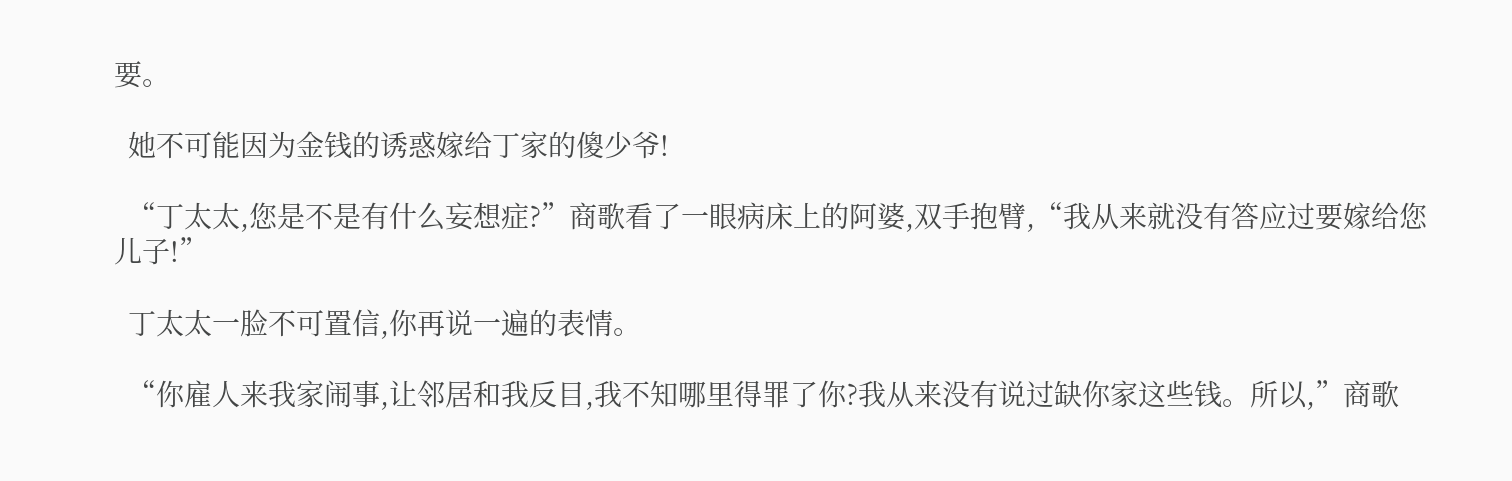要。

  她不可能因为金钱的诱惑嫁给丁家的傻少爷!

  “丁太太,您是不是有什么妄想症?”商歌看了一眼病床上的阿婆,双手抱臂,“我从来就没有答应过要嫁给您儿子!”

  丁太太一脸不可置信,你再说一遍的表情。

  “你雇人来我家闹事,让邻居和我反目,我不知哪里得罪了你?我从来没有说过缺你家这些钱。所以,”商歌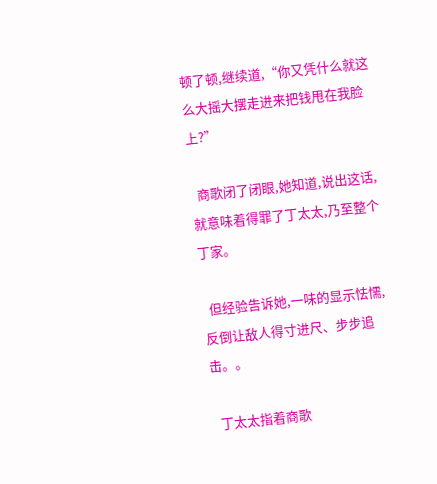顿了顿,继续道,“你又凭什么就这么大摇大摆走进来把钱甩在我脸上?”

  商歌闭了闭眼,她知道,说出这话,就意味着得罪了丁太太,乃至整个丁家。

  但经验告诉她,一味的显示怯懦,反倒让敌人得寸进尺、步步追击。。

  丁太太指着商歌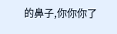的鼻子,你你你了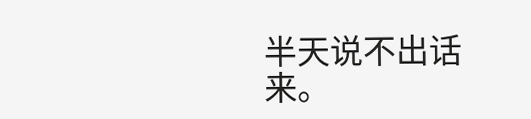半天说不出话来。